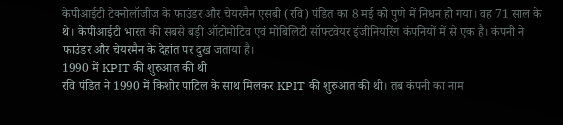केपीआईटी टेक्नोलॉजीज के फाउंडर और चेयरमैन एसबी (रवि) पंडित का 8 मई को पुणे में निधन हो गया। वह 71 साल के थे। केपीआईटी भारत की सबसे बड़ी ऑटोमोटिव एवं मोबिलिटी सॉफ्टवेयर इंजीनियरिंग कंपनियों में से एक है। कंपनी ने फाउंडर और चेयरमैन के देहांत पर दुख जताया है।
1990 में KPIT की शुरुआत की थी
रवि पंडित ने 1990 में किशोर पाटिल के साथ मिलकर KPIT की शुरुआत की थी। तब कंपनी का नाम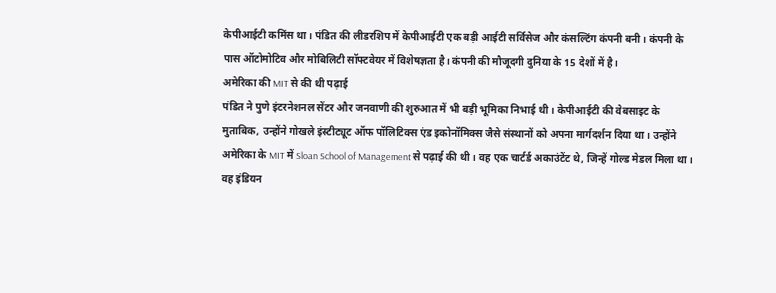केपीआईटी कमिंस था। पंडित की लीडरशिप में केपीआईटी एक बड़ी आईटी सर्विसेज और कंसल्टिंग कंपनी बनी। कंपनी के पास ऑटोमोटिव और मोबिलिटी सॉफ्टवेयर में विशेषज्ञता है। कंपनी की मौजूदगी दुनिया के 15 देशों में है।
अमेरिका की MIT से की थी पढ़ाई
पंडित ने पुणे इंटरनेशनल सेंटर और जनवाणी की शुरुआत में भी बड़ी भूमिका निभाई थी। केपीआईटी की वेबसाइट के मुताबिक, उन्होंने गोखले इंस्टीट्यूट ऑफ पॉलिटिक्स एंड इकोनॉमिक्स जैसे संस्थानों को अपना मार्गदर्शन दिया था। उन्होंने अमेरिका के MIT में Sloan School of Management से पढ़ाई की थी। वह एक चार्टर्ड अकाउंटेंट थे, जिन्हें गोल्ड मेडल मिला था। वह इंडियन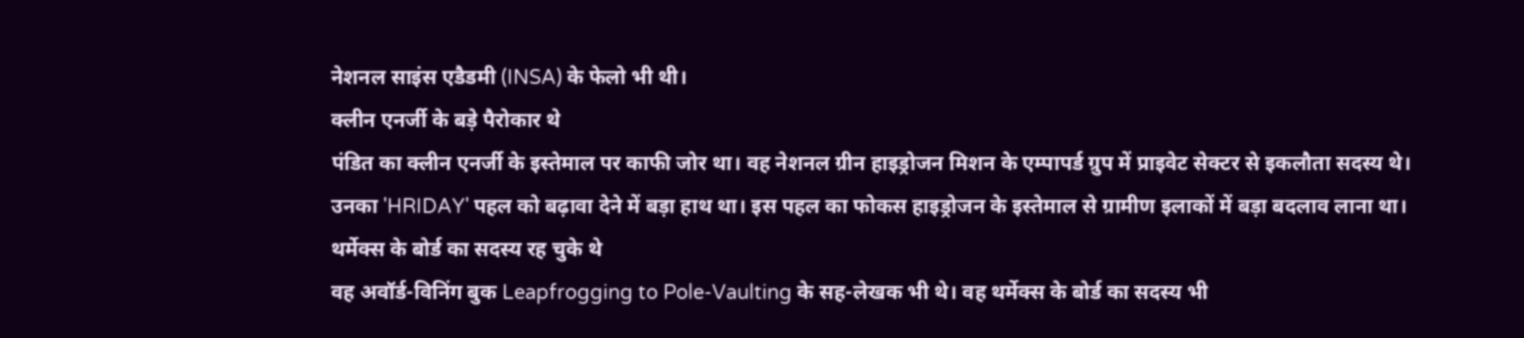नेशनल साइंस एडैडमी (INSA) के फेलो भी थी।
क्लीन एनर्जी के बड़े पैरोकार थे
पंडित का क्लीन एनर्जी के इस्तेमाल पर काफी जोर था। वह नेशनल ग्रीन हाइड्रोजन मिशन के एम्पापर्ड ग्रुप में प्राइवेट सेक्टर से इकलौता सदस्य थे। उनका 'HRIDAY' पहल को बढ़ावा देने में बड़ा हाथ था। इस पहल का फोकस हाइड्रोजन के इस्तेमाल से ग्रामीण इलाकों में बड़ा बदलाव लाना था।
थर्मेक्स के बोर्ड का सदस्य रह चुके थे
वह अवॉर्ड-विनिंग बुक Leapfrogging to Pole-Vaulting के सह-लेखक भी थे। वह थर्मेक्स के बोर्ड का सदस्य भी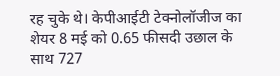रह चुके थे। केपीआईटी टेक्नोलॉजीज का शेयर 8 मई को 0.65 फीसदी उछाल के साथ 727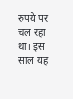रुपये पर चल रहा था। इस साल यह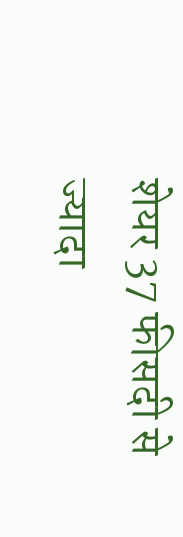शेयर 37 फीसदी से ज्यादा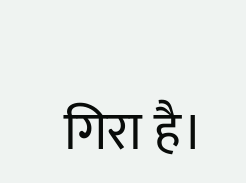गिरा है।